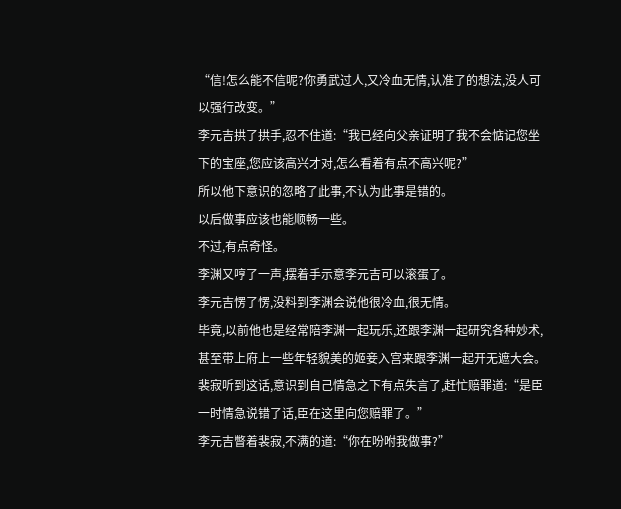“信!怎么能不信呢?你勇武过人,又冷血无情,认准了的想法,没人可以强行改变。”
李元吉拱了拱手,忍不住道:“我已经向父亲证明了我不会惦记您坐下的宝座,您应该高兴才对,怎么看着有点不高兴呢?”
所以他下意识的忽略了此事,不认为此事是错的。
以后做事应该也能顺畅一些。
不过,有点奇怪。
李渊又哼了一声,摆着手示意李元吉可以滚蛋了。
李元吉愣了愣,没料到李渊会说他很冷血,很无情。
毕竟,以前他也是经常陪李渊一起玩乐,还跟李渊一起研究各种妙术,甚至带上府上一些年轻貌美的姬妾入宫来跟李渊一起开无遮大会。
裴寂听到这话,意识到自己情急之下有点失言了,赶忙赔罪道:“是臣一时情急说错了话,臣在这里向您赔罪了。”
李元吉瞥着裴寂,不满的道:“你在吩咐我做事?”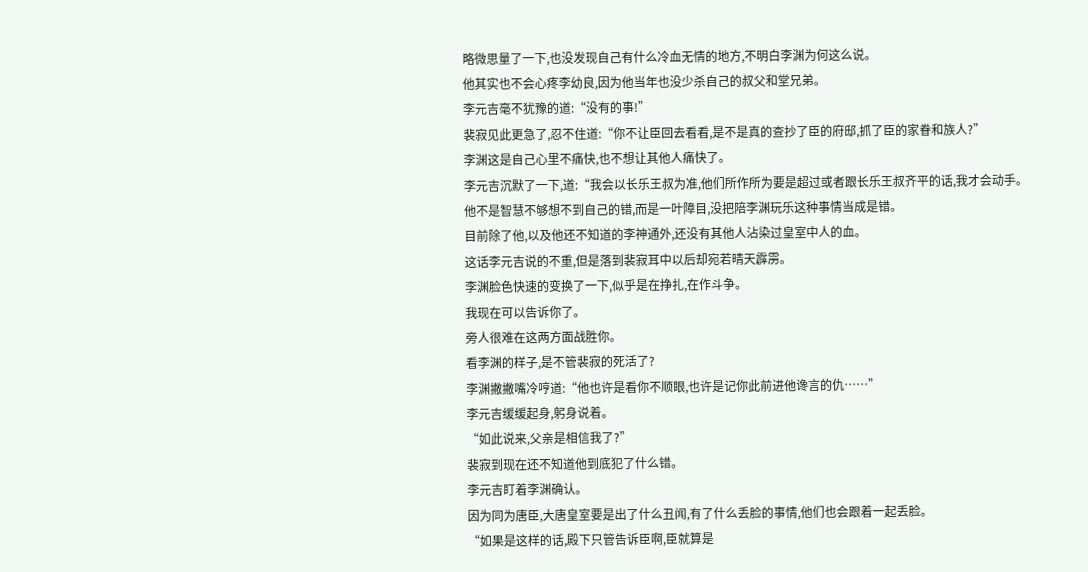略微思量了一下,也没发现自己有什么冷血无情的地方,不明白李渊为何这么说。
他其实也不会心疼李幼良,因为他当年也没少杀自己的叔父和堂兄弟。
李元吉毫不犹豫的道:“没有的事!”
裴寂见此更急了,忍不住道:“你不让臣回去看看,是不是真的查抄了臣的府邸,抓了臣的家眷和族人?”
李渊这是自己心里不痛快,也不想让其他人痛快了。
李元吉沉默了一下,道:“我会以长乐王叔为准,他们所作所为要是超过或者跟长乐王叔齐平的话,我才会动手。
他不是智慧不够想不到自己的错,而是一叶障目,没把陪李渊玩乐这种事情当成是错。
目前除了他,以及他还不知道的李神通外,还没有其他人沾染过皇室中人的血。
这话李元吉说的不重,但是落到裴寂耳中以后却宛若晴天霹雳。
李渊脸色快速的变换了一下,似乎是在挣扎,在作斗争。
我现在可以告诉你了。
旁人很难在这两方面战胜你。
看李渊的样子,是不管裴寂的死活了?
李渊撇撇嘴冷哼道:“他也许是看你不顺眼,也许是记你此前进他谗言的仇……”
李元吉缓缓起身,躬身说着。
“如此说来,父亲是相信我了?”
裴寂到现在还不知道他到底犯了什么错。
李元吉盯着李渊确认。
因为同为唐臣,大唐皇室要是出了什么丑闻,有了什么丢脸的事情,他们也会跟着一起丢脸。
“如果是这样的话,殿下只管告诉臣啊,臣就算是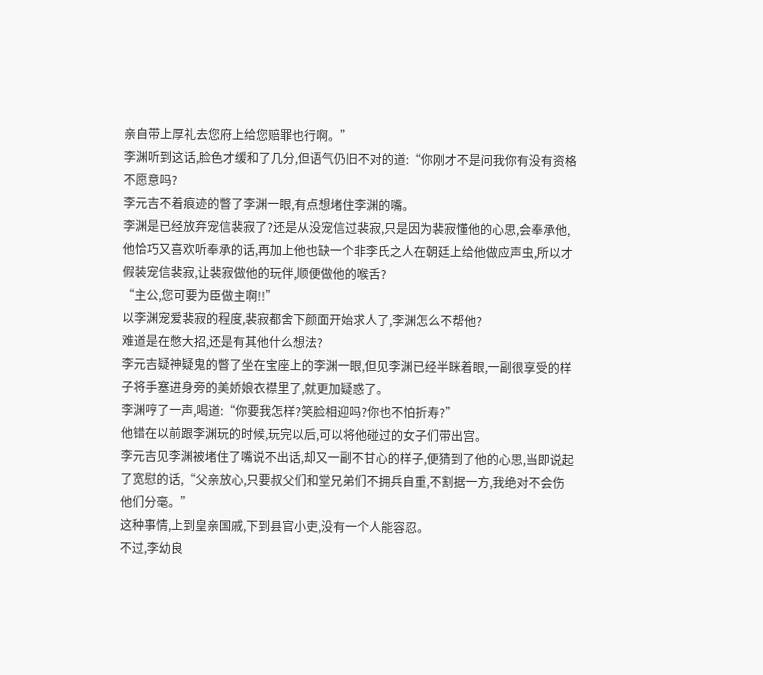亲自带上厚礼去您府上给您赔罪也行啊。”
李渊听到这话,脸色才缓和了几分,但语气仍旧不对的道:“你刚才不是问我你有没有资格不愿意吗?
李元吉不着痕迹的瞥了李渊一眼,有点想堵住李渊的嘴。
李渊是已经放弃宠信裴寂了?还是从没宠信过裴寂,只是因为裴寂懂他的心思,会奉承他,他恰巧又喜欢听奉承的话,再加上他也缺一个非李氏之人在朝廷上给他做应声虫,所以才假装宠信裴寂,让裴寂做他的玩伴,顺便做他的喉舌?
“主公,您可要为臣做主啊!!”
以李渊宠爱裴寂的程度,裴寂都舍下颜面开始求人了,李渊怎么不帮他?
难道是在憋大招,还是有其他什么想法?
李元吉疑神疑鬼的瞥了坐在宝座上的李渊一眼,但见李渊已经半眯着眼,一副很享受的样子将手塞进身旁的美娇娘衣襟里了,就更加疑惑了。
李渊哼了一声,喝道:“你要我怎样?笑脸相迎吗?你也不怕折寿?”
他错在以前跟李渊玩的时候,玩完以后,可以将他碰过的女子们带出宫。
李元吉见李渊被堵住了嘴说不出话,却又一副不甘心的样子,便猜到了他的心思,当即说起了宽慰的话,“父亲放心,只要叔父们和堂兄弟们不拥兵自重,不割据一方,我绝对不会伤他们分毫。”
这种事情,上到皇亲国戚,下到县官小吏,没有一个人能容忍。
不过,李幼良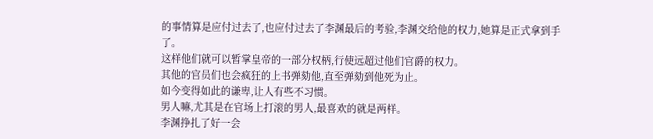的事情算是应付过去了,也应付过去了李渊最后的考验,李渊交给他的权力,她算是正式拿到手了。
这样他们就可以暂掌皇帝的一部分权柄,行使远超过他们官爵的权力。
其他的官员们也会疯狂的上书弹劾他,直至弹劾到他死为止。
如今变得如此的谦卑,让人有些不习惯。
男人嘛,尤其是在官场上打滚的男人,最喜欢的就是两样。
李渊挣扎了好一会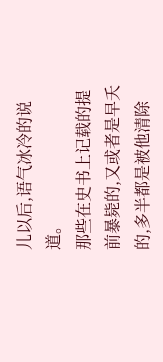儿以后,语气冰冷的说道。
那些在史书上记载的提前暴毙的,又或者是早夭的,多半都是被他清除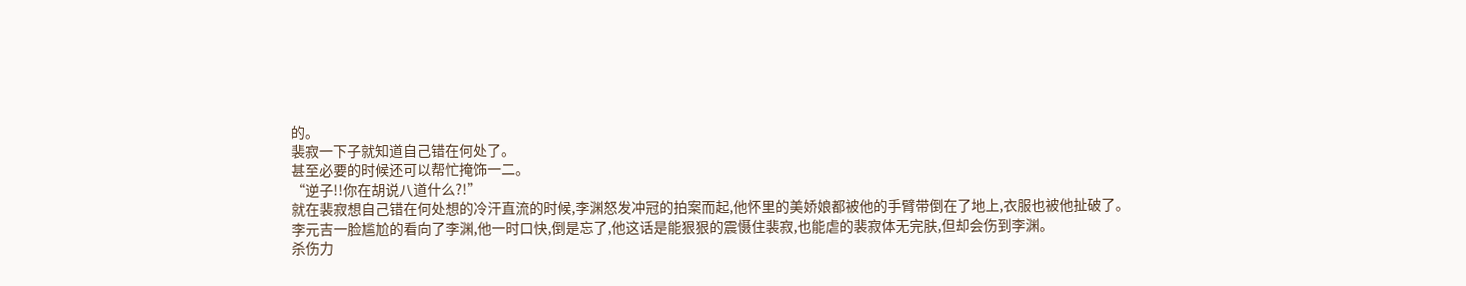的。
裴寂一下子就知道自己错在何处了。
甚至必要的时候还可以帮忙掩饰一二。
“逆子!!你在胡说八道什么?!”
就在裴寂想自己错在何处想的冷汗直流的时候,李渊怒发冲冠的拍案而起,他怀里的美娇娘都被他的手臂带倒在了地上,衣服也被他扯破了。
李元吉一脸尴尬的看向了李渊,他一时口快,倒是忘了,他这话是能狠狠的震慑住裴寂,也能虐的裴寂体无完肤,但却会伤到李渊。
杀伤力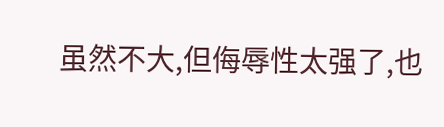虽然不大,但侮辱性太强了,也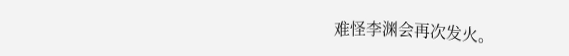难怪李渊会再次发火。